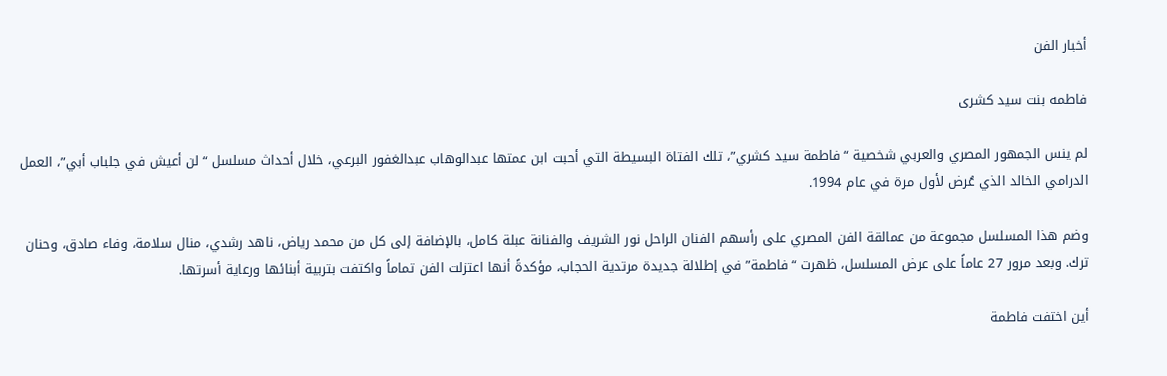أخبار الفن

فاطمه بنت سيد كشرى

لم ينس الجمهور المصري والعربي شخصية “فاطمة سيد كشري”، تلك الفتاة البسيطة التي أحبت ابن عمتها عبدالوهاب عبدالغفور البرعي، خلال أحداث مسلسل “لن أعيش في جلباب أبي”، العمل الدرامي الخالد الذي عُرض لأول مرة في عام 1994.

وضم هذا المسلسل مجموعة من عمالقة الفن المصري على رأسهم الفنان الراحل نور الشريف والفنانة عبلة كامل، بالإضافة إلى كل من محمد رياض، ناهد رشدي، منال سلامة، وفاء صادق، وحنان ترك. وبعد مرور 27 عاماً على عرض المسلسل، ظهرت “فاطمة” في إطلالة جديدة مرتدية الحجاب، مؤكدةً أنها اعتزلت الفن تماماً واكتفت بتربية أبنائها ورعاية أسرتها.

أين اختفت فاطمة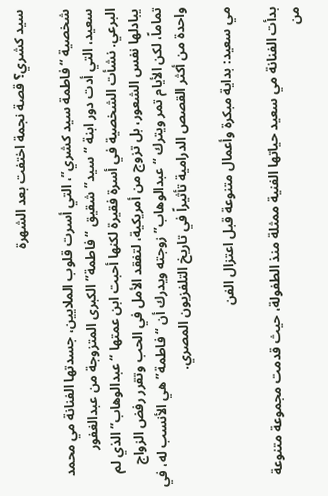سيد كشري؟ قصة نجمة اختفت بعد الشهرة

شخصية “فاطمة سيد كشري”، التي أسرت قلوب الملايين، جسدتها الفنانة مي محمد سعيد، التي أدت دور ابنة “سيد” شقيق “فاطمة” الكبرى المتزوجة من عبدالغفور البرعي. نشأت الشخصية في أسرة فقيرة لكنها أحبت ابن عمتها “عبدالوهاب” الذي لم يبادلها نفس الشعور، بل تزوج من أمريكية، لتفقد الأمل في الحب وتقرر رفض الزواج تماماً، لكن الأيام تمر ويترك “عبدالوهاب” زوجته ويدرك أن “فاطمة” هي الأنسب له، في واحدة من أكثر القصص الدرامية تأثيراً في تاريخ التلفزيون المصري.

مي سعيد: بداية مبكرة وأعمال متنوعة قبل اعتزال الفن

بدأت الفنانة مي سعيد حياتها الفنية ممثلة منذ الطفولة، حيث قدمت مجموعة متنوعة من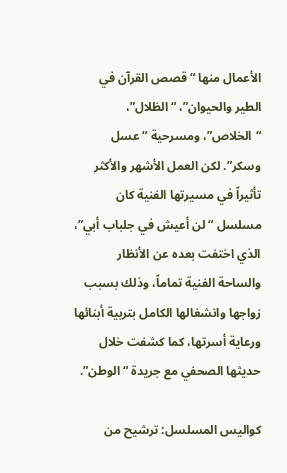الأعمال منها “قصص القرآن في الطير والحيوان”، “الظلال”، “الخلاص”، ومسرحية “عسل وسكر”. لكن العمل الأشهر والأكثر تأثيراً في مسيرتها الفنية كان مسلسل “لن أعيش في جلباب أبي”، الذي اختفت بعده عن الأنظار والساحة الفنية تماماً، وذلك بسبب زواجها وانشغالها الكامل بتربية أبنائها ورعاية أسرتها، كما كشفت خلال حديثها الصحفي مع جريدة “الوطن”.

كواليس المسلسل: ترشيح من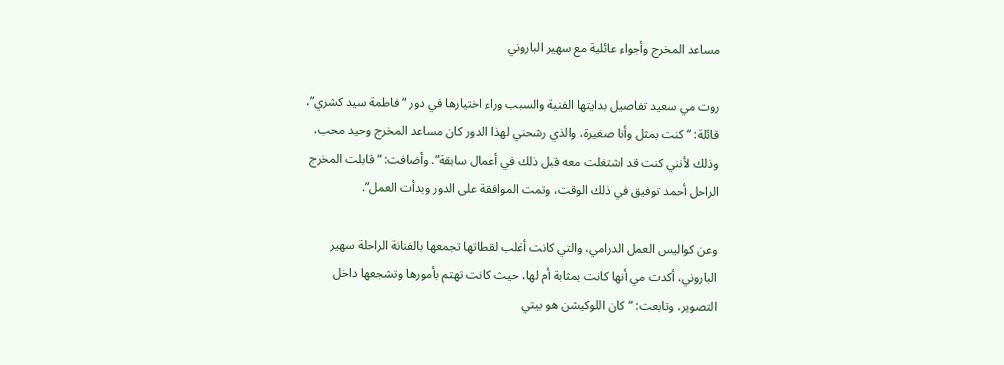مساعد المخرج وأجواء عائلية مع سهير الباروني

روت مي سعيد تفاصيل بدايتها الفنية والسبب وراء اختيارها في دور “فاطمة سيد كشري”، قائلة: “كنت بمثل وأنا صغيرة، والذي رشحني لهذا الدور كان مساعد المخرج وحيد محب، وذلك لأنني كنت قد اشتغلت معه قبل ذلك في أعمال سابقة”. وأضافت: “قابلت المخرج الراحل أحمد توفيق في ذلك الوقت، وتمت الموافقة على الدور وبدأت العمل”.

وعن كواليس العمل الدرامي، والتي كانت أغلب لقطاتها تجمعها بالفنانة الراحلة سهير الباروني، أكدت مي أنها كانت بمثابة أم لها، حيث كانت تهتم بأمورها وتشجعها داخل التصوير، وتابعت: “كان اللوكيشن هو بيتي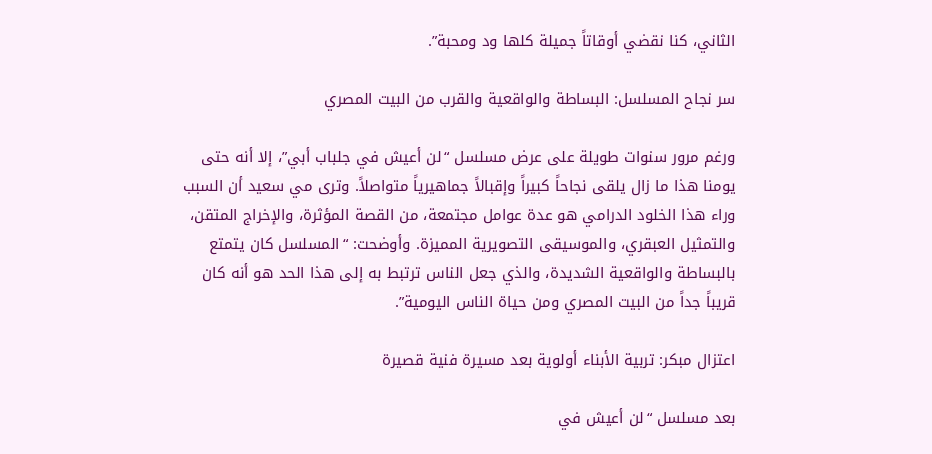الثاني، كنا نقضي أوقاتاً جميلة كلها ود ومحبة”.

سر نجاح المسلسل: البساطة والواقعية والقرب من البيت المصري

ورغم مرور سنوات طويلة على عرض مسلسل “لن أعيش في جلباب أبي”، إلا أنه حتى يومنا هذا ما زال يلقى نجاحاً كبيراً وإقبالاً جماهيرياً متواصلاً. وترى مي سعيد أن السبب وراء هذا الخلود الدرامي هو عدة عوامل مجتمعة، من القصة المؤثرة، والإخراج المتقن، والتمثيل العبقري، والموسيقى التصويرية المميزة. وأوضحت: “المسلسل كان يتمتع بالبساطة والواقعية الشديدة، والذي جعل الناس ترتبط به إلى هذا الحد هو أنه كان قريباً جداً من البيت المصري ومن حياة الناس اليومية”.

اعتزال مبكر: تربية الأبناء أولوية بعد مسيرة فنية قصيرة

بعد مسلسل “لن أعيش في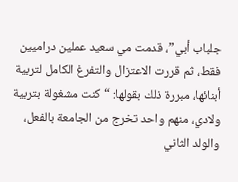جلباب أبي”، قدمت مي سعيد عملين دراميين فقط، ثم قررت الاعتزال والتفرغ الكامل لتربية أبنائها، مبررة ذلك بقولها: “كنت مشغولة بتربية ولادي، منهم واحد تخرج من الجامعة بالفعل، والولد الثاني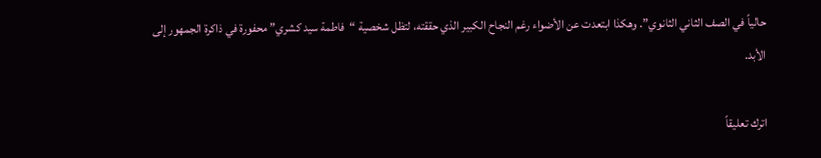حالياً في الصف الثاني الثانوي”. وهكذا ابتعدت عن الأضواء رغم النجاح الكبير الذي حققته، لتظل شخصية “فاطمة سيد كشري” محفورة في ذاكرة الجمهور إلى الأبد.

اترك تعليقاً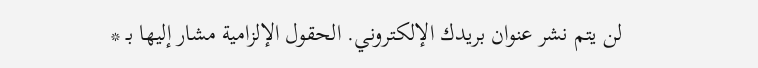لن يتم نشر عنوان بريدك الإلكتروني. الحقول الإلزامية مشار إليها بـ *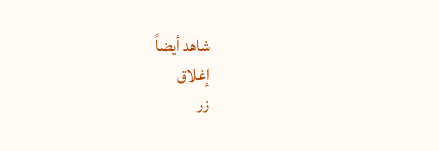شاهد أيضاً
إغلاق
زر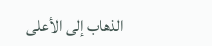الذهاب إلى الأعلى